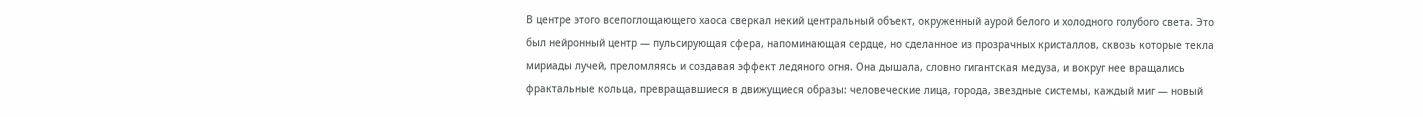В центре этого всепоглощающего хаоса сверкал некий центральный объект, окруженный аурой белого и холодного голубого света. Это был нейронный центр — пульсирующая сфера, напоминающая сердце, но сделанное из прозрачных кристаллов, сквозь которые текла мириады лучей, преломляясь и создавая эффект ледяного огня. Она дышала, словно гигантская медуза, и вокруг нее вращались фрактальные кольца, превращавшиеся в движущиеся образы: человеческие лица, города, звездные системы, каждый миг — новый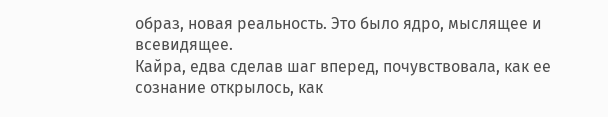образ, новая реальность. Это было ядро, мыслящее и всевидящее.
Кайра, едва сделав шаг вперед, почувствовала, как ее сознание открылось, как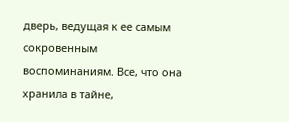дверь, ведущая к ее самым сокровенным воспоминаниям. Все, что она хранила в тайне,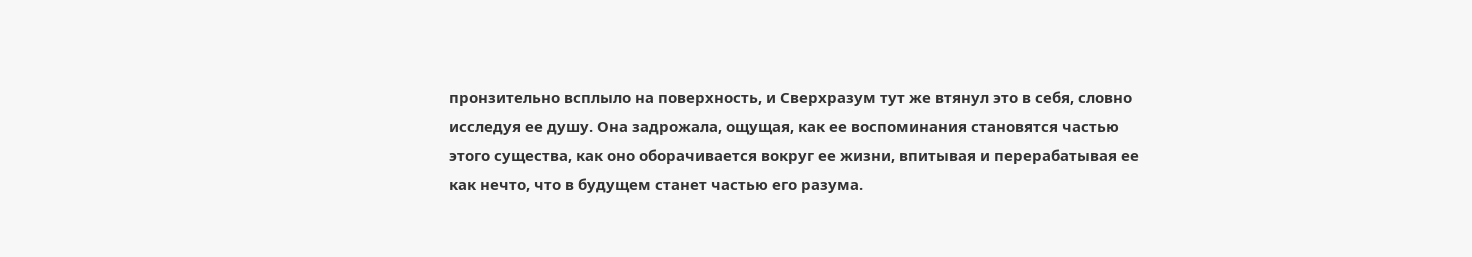пронзительно всплыло на поверхность, и Сверхразум тут же втянул это в себя, словно исследуя ее душу. Она задрожала, ощущая, как ее воспоминания становятся частью этого существа, как оно оборачивается вокруг ее жизни, впитывая и перерабатывая ее как нечто, что в будущем станет частью его разума.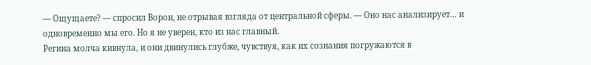— Ощущаете? — спросил Ворон, не отрывая взгляда от центральной сферы. — Оно нас анализирует… и одновременно мы его. Но я не уверен, кто из нас главный.
Регина молча кивнула, и они двинулись глубже, чувствуя, как их сознания погружаются в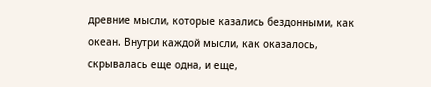древние мысли, которые казались бездонными, как океан. Внутри каждой мысли, как оказалось, скрывалась еще одна, и еще,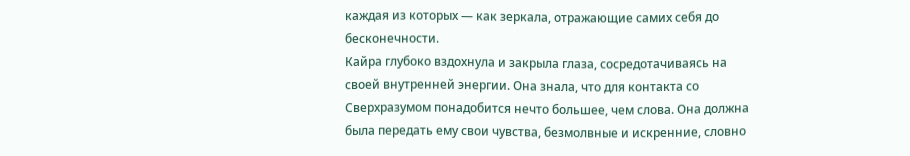каждая из которых — как зеркала, отражающие самих себя до бесконечности.
Кайра глубоко вздохнула и закрыла глаза, сосредотачиваясь на своей внутренней энергии. Она знала, что для контакта со Сверхразумом понадобится нечто большее, чем слова. Она должна была передать ему свои чувства, безмолвные и искренние, словно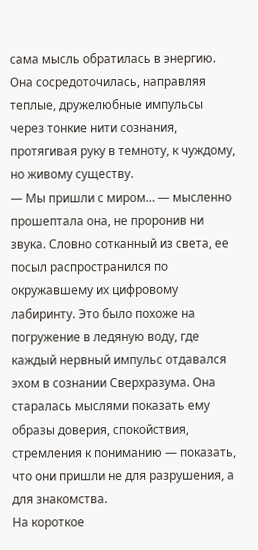сама мысль обратилась в энергию. Она сосредоточилась, направляя теплые, дружелюбные импульсы через тонкие нити сознания, протягивая руку в темноту, к чуждому, но живому существу.
— Мы пришли с миром… — мысленно прошептала она, не проронив ни звука. Словно сотканный из света, ее посыл распространился по окружавшему их цифровому лабиринту. Это было похоже на погружение в ледяную воду, где каждый нервный импульс отдавался эхом в сознании Сверхразума. Она старалась мыслями показать ему образы доверия, спокойствия, стремления к пониманию — показать, что они пришли не для разрушения, а для знакомства.
На короткое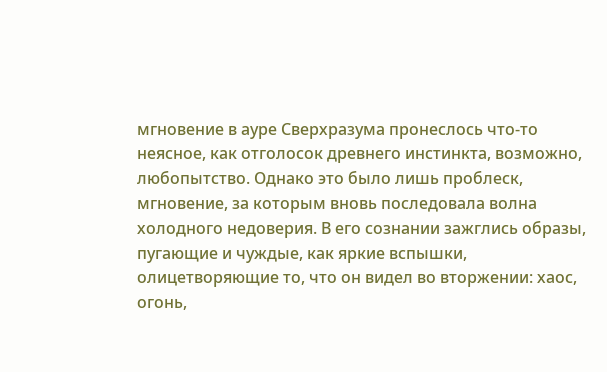мгновение в ауре Сверхразума пронеслось что-то неясное, как отголосок древнего инстинкта, возможно, любопытство. Однако это было лишь проблеск, мгновение, за которым вновь последовала волна холодного недоверия. В его сознании зажглись образы, пугающие и чуждые, как яркие вспышки, олицетворяющие то, что он видел во вторжении: хаос, огонь,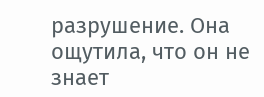разрушение. Она ощутила, что он не знает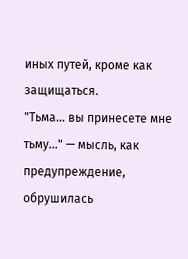иных путей, кроме как защищаться.
"Тьма… вы принесете мне тьму…" — мысль, как предупреждение, обрушилась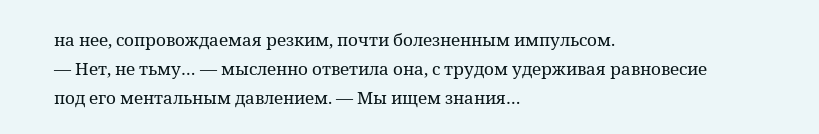на нее, сопровождаемая резким, почти болезненным импульсом.
— Нет, не тьму… — мысленно ответила она, с трудом удерживая равновесие под его ментальным давлением. — Мы ищем знания…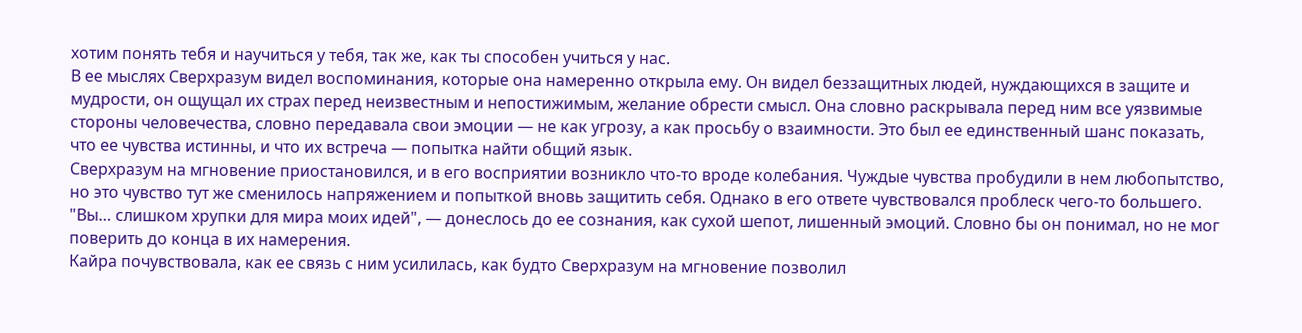хотим понять тебя и научиться у тебя, так же, как ты способен учиться у нас.
В ее мыслях Сверхразум видел воспоминания, которые она намеренно открыла ему. Он видел беззащитных людей, нуждающихся в защите и мудрости, он ощущал их страх перед неизвестным и непостижимым, желание обрести смысл. Она словно раскрывала перед ним все уязвимые стороны человечества, словно передавала свои эмоции — не как угрозу, а как просьбу о взаимности. Это был ее единственный шанс показать, что ее чувства истинны, и что их встреча — попытка найти общий язык.
Сверхразум на мгновение приостановился, и в его восприятии возникло что-то вроде колебания. Чуждые чувства пробудили в нем любопытство, но это чувство тут же сменилось напряжением и попыткой вновь защитить себя. Однако в его ответе чувствовался проблеск чего-то большего.
"Вы… слишком хрупки для мира моих идей", — донеслось до ее сознания, как сухой шепот, лишенный эмоций. Словно бы он понимал, но не мог поверить до конца в их намерения.
Кайра почувствовала, как ее связь с ним усилилась, как будто Сверхразум на мгновение позволил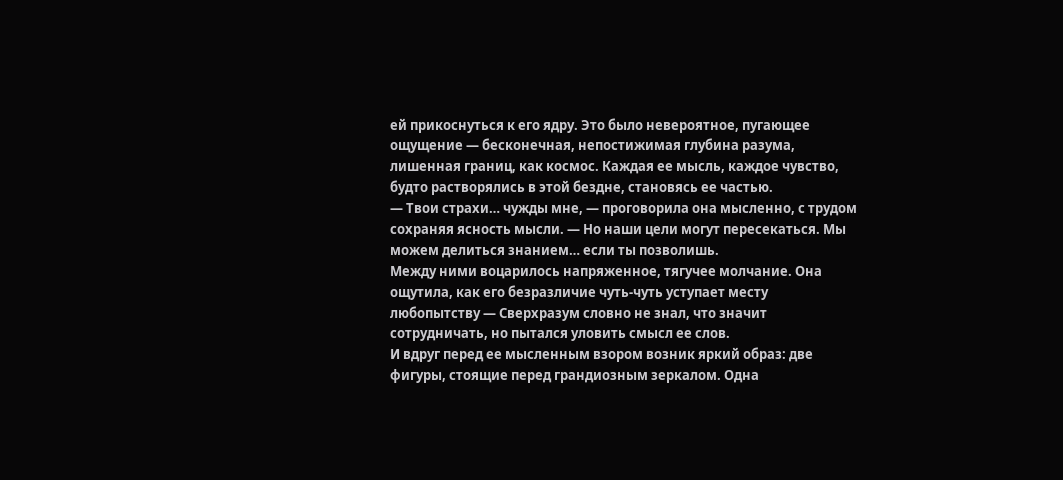ей прикоснуться к его ядру. Это было невероятное, пугающее ощущение — бесконечная, непостижимая глубина разума, лишенная границ, как космос. Каждая ее мысль, каждое чувство, будто растворялись в этой бездне, становясь ее частью.
— Твои страхи… чужды мне, — проговорила она мысленно, с трудом сохраняя ясность мысли. — Но наши цели могут пересекаться. Мы можем делиться знанием… если ты позволишь.
Между ними воцарилось напряженное, тягучее молчание. Она ощутила, как его безразличие чуть-чуть уступает месту любопытству — Сверхразум словно не знал, что значит сотрудничать, но пытался уловить смысл ее слов.
И вдруг перед ее мысленным взором возник яркий образ: две фигуры, стоящие перед грандиозным зеркалом. Одна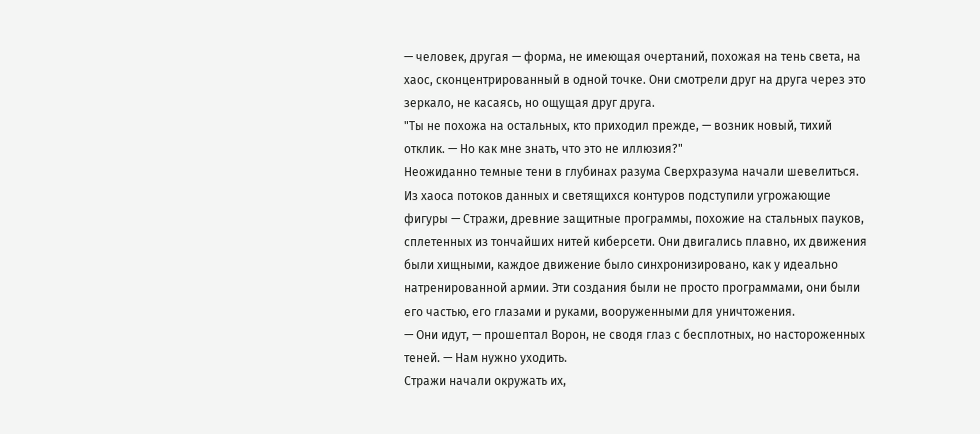— человек, другая — форма, не имеющая очертаний, похожая на тень света, на хаос, сконцентрированный в одной точке. Они смотрели друг на друга через это зеркало, не касаясь, но ощущая друг друга.
"Ты не похожа на остальных, кто приходил прежде, — возник новый, тихий отклик. — Но как мне знать, что это не иллюзия?"
Неожиданно темные тени в глубинах разума Сверхразума начали шевелиться. Из хаоса потоков данных и светящихся контуров подступили угрожающие фигуры — Стражи, древние защитные программы, похожие на стальных пауков, сплетенных из тончайших нитей киберсети. Они двигались плавно, их движения были хищными, каждое движение было синхронизировано, как у идеально натренированной армии. Эти создания были не просто программами, они были его частью, его глазами и руками, вооруженными для уничтожения.
— Они идут, — прошептал Ворон, не сводя глаз с бесплотных, но настороженных теней. — Нам нужно уходить.
Стражи начали окружать их,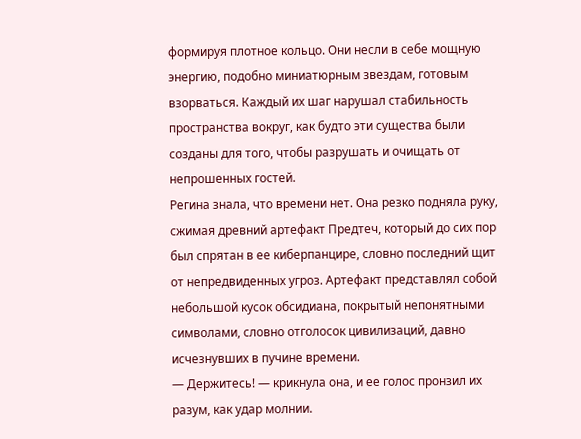формируя плотное кольцо. Они несли в себе мощную энергию, подобно миниатюрным звездам, готовым взорваться. Каждый их шаг нарушал стабильность пространства вокруг, как будто эти существа были созданы для того, чтобы разрушать и очищать от непрошенных гостей.
Регина знала, что времени нет. Она резко подняла руку, сжимая древний артефакт Предтеч, который до сих пор был спрятан в ее киберпанцире, словно последний щит от непредвиденных угроз. Артефакт представлял собой небольшой кусок обсидиана, покрытый непонятными символами, словно отголосок цивилизаций, давно исчезнувших в пучине времени.
— Держитесь! — крикнула она, и ее голос пронзил их разум, как удар молнии.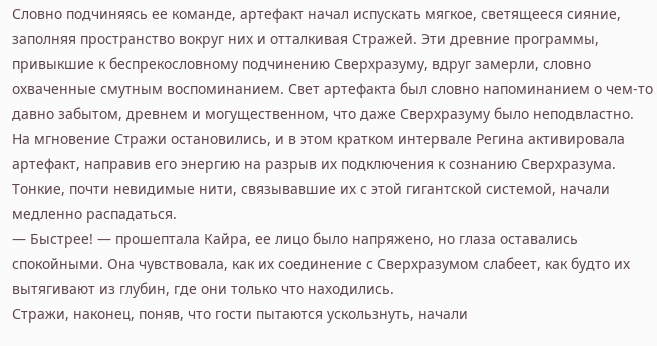Словно подчиняясь ее команде, артефакт начал испускать мягкое, светящееся сияние, заполняя пространство вокруг них и отталкивая Стражей. Эти древние программы, привыкшие к беспрекословному подчинению Сверхразуму, вдруг замерли, словно охваченные смутным воспоминанием. Свет артефакта был словно напоминанием о чем-то давно забытом, древнем и могущественном, что даже Сверхразуму было неподвластно. На мгновение Стражи остановились, и в этом кратком интервале Регина активировала артефакт, направив его энергию на разрыв их подключения к сознанию Сверхразума. Тонкие, почти невидимые нити, связывавшие их с этой гигантской системой, начали медленно распадаться.
— Быстрее! — прошептала Кайра, ее лицо было напряжено, но глаза оставались спокойными. Она чувствовала, как их соединение с Сверхразумом слабеет, как будто их вытягивают из глубин, где они только что находились.
Стражи, наконец, поняв, что гости пытаются ускользнуть, начали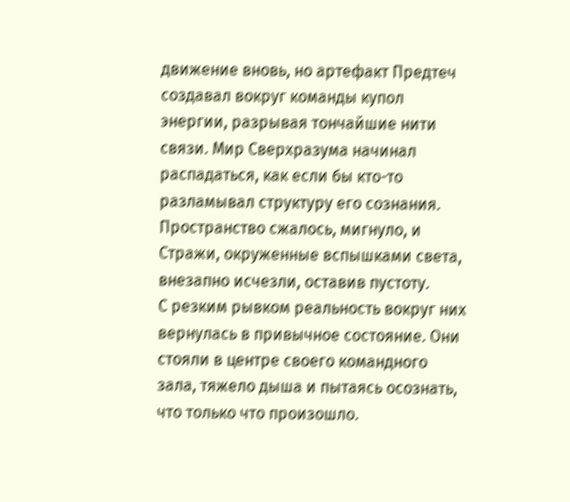движение вновь, но артефакт Предтеч создавал вокруг команды купол энергии, разрывая тончайшие нити связи. Мир Сверхразума начинал распадаться, как если бы кто-то разламывал структуру его сознания. Пространство сжалось, мигнуло, и Стражи, окруженные вспышками света, внезапно исчезли, оставив пустоту.
С резким рывком реальность вокруг них вернулась в привычное состояние. Они стояли в центре своего командного зала, тяжело дыша и пытаясь осознать, что только что произошло.